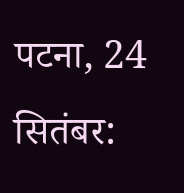पटना, 24 सितंबर: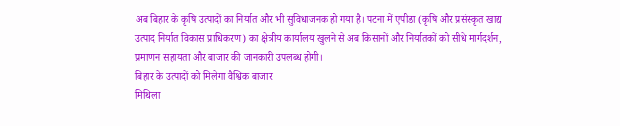अब बिहार के कृषि उत्पादों का निर्यात और भी सुविधाजनक हो गया है। पटना में एपीडा (कृषि और प्रसंस्कृत खाद्य उत्पाद निर्यात विकास प्राधिकरण) का क्षेत्रीय कार्यालय खुलने से अब किसानों और निर्यातकों को सीधे मार्गदर्शन, प्रमाणन सहायता और बाजार की जानकारी उपलब्ध होगी।
बिहार के उत्पादों को मिलेगा वैश्विक बाजार
मिथिला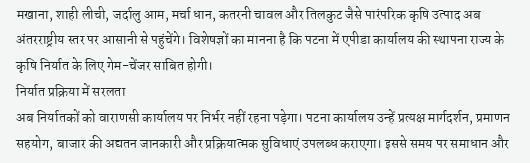मखाना, शाही लीची, जर्दालु आम, मर्चा धान, कतरनी चावल और तिलकुट जैसे पारंपरिक कृषि उत्पाद अब अंतरराष्ट्रीय स्तर पर आसानी से पहुंचेंगे। विशेषज्ञों का मानना है कि पटना में एपीडा कार्यालय की स्थापना राज्य के कृषि निर्यात के लिए गेम-चेंजर साबित होगी।
निर्यात प्रक्रिया में सरलता
अब निर्यातकों को वाराणसी कार्यालय पर निर्भर नहीं रहना पड़ेगा। पटना कार्यालय उन्हें प्रत्यक्ष मार्गदर्शन, प्रमाणन सहयोग, बाजार की अद्यतन जानकारी और प्रक्रियात्मक सुविधाएं उपलब्ध कराएगा। इससे समय पर समाधान और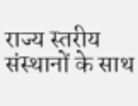राज्य स्तरीय संस्थानों के साथ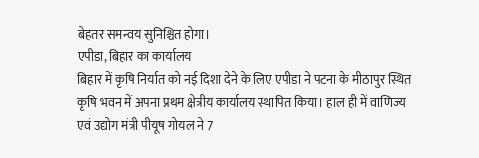बेहतर समन्वय सुनिश्चित होगा।
एपीडा, बिहार का कार्यालय
बिहार में कृषि निर्यात को नई दिशा देने के लिए एपीडा ने पटना के मीठापुर स्थित कृषि भवन में अपना प्रथम क्षेत्रीय कार्यालय स्थापित किया। हाल ही में वाणिज्य एवं उद्योग मंत्री पीयूष गोयल ने 7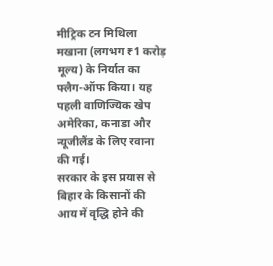मीट्रिक टन मिथिला मखाना (लगभग ₹1 करोड़ मूल्य) के निर्यात का फ्लैग-ऑफ किया। यह पहली वाणिज्यिक खेप अमेरिका, कनाडा और न्यूजीलैंड के लिए रवाना की गई।
सरकार के इस प्रयास से बिहार के किसानों की आय में वृद्धि होने की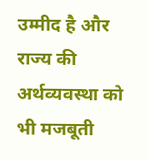उम्मीद है और राज्य की अर्थव्यवस्था को भी मजबूती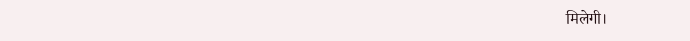मिलेगी।